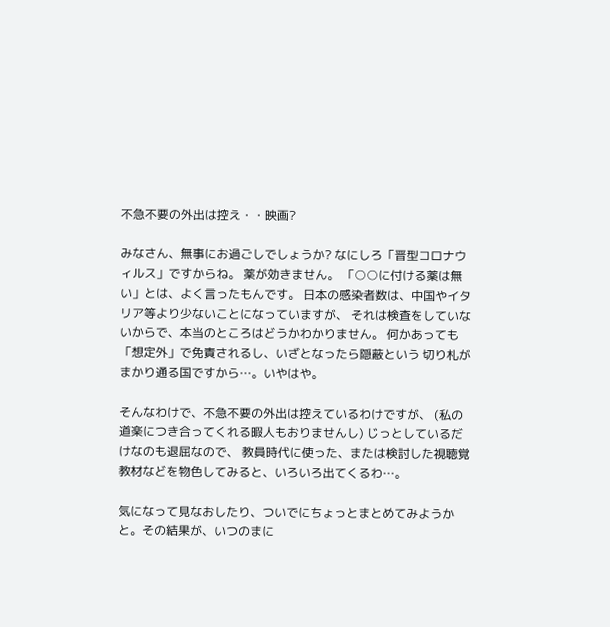不急不要の外出は控え・・映画?

みなさん、無事にお過ごしでしょうか? なにしろ「晋型コロナウィルス」ですからね。 薬が効きません。 「○○に付ける薬は無い」とは、よく言ったもんです。 日本の感染者数は、中国やイタリア等より少ないことになっていますが、 それは検査をしていないからで、本当のところはどうかわかりません。 何かあっても「想定外」で免責されるし、いざとなったら隠蔽という 切り札がまかり通る国ですから…。いやはや。

そんなわけで、不急不要の外出は控えているわけですが、 (私の道楽につき合ってくれる暇人もおりませんし) じっとしているだけなのも退屈なので、 教員時代に使った、または検討した視聴覚教材などを物色してみると、いろいろ出てくるわ…。

気になって見なおしたり、ついでにちょっとまとめてみようかと。その結果が、いつのまに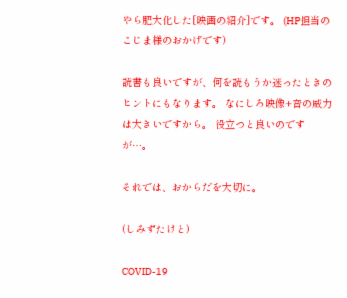やら肥大化した[映画の紹介]です。 (HP担当のこじま様のおかげです)

読書も良いですが、何を読もうか迷ったときのヒントにもなります。 なにしろ映像+音の威力は大きいですから。 役立つと良いのですが…。

それでは、おからだを大切に。

(しみずたけと)

COVID-19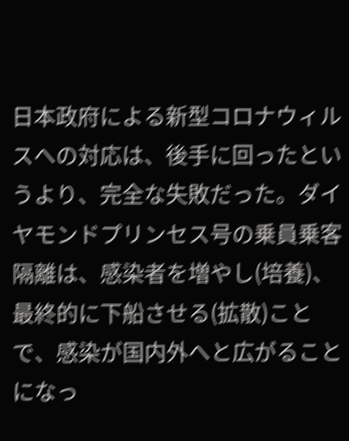日本政府による新型コロナウィルスへの対応は、後手に回ったというより、完全な失敗だった。ダイヤモンドプリンセス号の乗員乗客隔離は、感染者を増やし(培養)、最終的に下船させる(拡散)ことで、感染が国内外へと広がることになっ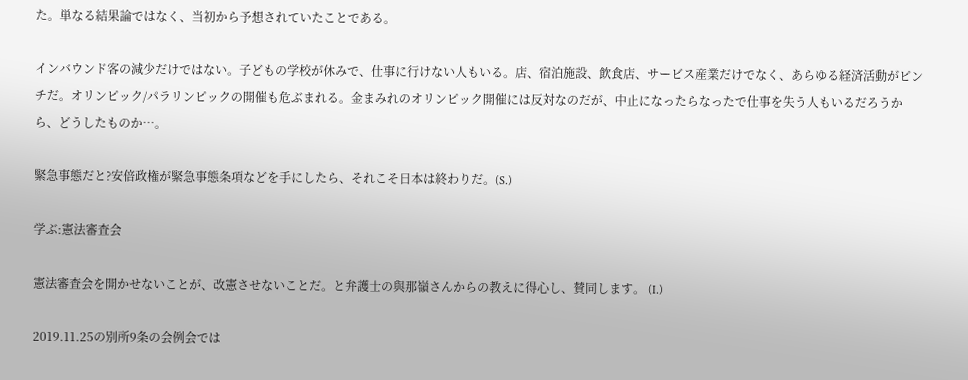た。単なる結果論ではなく、当初から予想されていたことである。

インバウンド客の減少だけではない。子どもの学校が休みで、仕事に行けない人もいる。店、宿泊施設、飲食店、サービス産業だけでなく、あらゆる経済活動がピンチだ。オリンピック/パラリンピックの開催も危ぶまれる。金まみれのオリンピック開催には反対なのだが、中止になったらなったで仕事を失う人もいるだろうから、どうしたものか…。

緊急事態だと?安倍政権が緊急事態条項などを手にしたら、それこそ日本は終わりだ。(S.)

学ぶ:憲法審査会

憲法審査会を開かせないことが、改憲させないことだ。と弁護士の與那嶺さんからの教えに得心し、賛同します。 (I.)

2019.11.25の別所9条の会例会では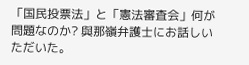「国民投票法」と「憲法審査会」何が問題なのか? 與那嶺弁護士にお話しいただいた。